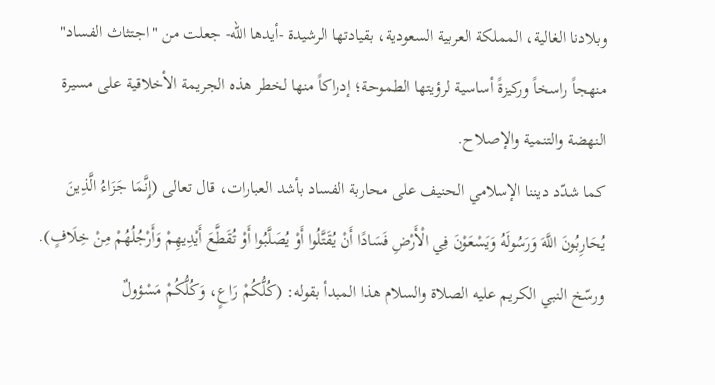وبلادنا الغالية، المملكة العربية السعودية، بقيادتها الرشيدة -أيدها الله- جعلت من "اجتثاث الفساد" منهجاً راسخاً وركيزةً أساسية لرؤيتها الطموحة؛ إدراكاً منها لخطر هذه الجريمة الأخلاقية على مسيرة النهضة والتنمية والإصلاح.
كما شدّد ديننا الإسلامي الحنيف على محاربة الفساد بأشد العبارات، قال تعالى (إِنَّمَا جَزَاءُ الَّذِينَ يُحَارِبُونَ اللَّهَ وَرَسُولَهُ وَيَسْعَوْنَ فِي الْأَرْضِ فَسَادًا أَنْ يُقَتَّلُوا أَوْ يُصَلَّبُوا أَوْ تُقَطَّعَ أَيْدِيهِمْ وَأَرْجُلُهُمْ مِنْ خِلَافٍ). ورسّخ النبي الكريم عليه الصلاة والسلام هذا المبدأ بقوله: (كُلُّكُمْ رَاعٍ، وَكُلُّكُمْ مَسْؤولٌ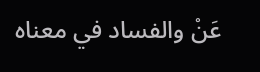عَنْ والفساد في معناه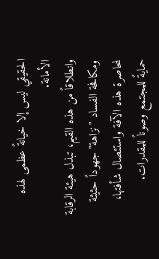الحقيقي ليس إلا خيانةً عظمى لهذه الأمانة.
وانطلاقاً من هذه القيم، تبذل هيئة الرقابة ومكافحة الفساد "نزاهة" جهوداً حثيثة لمحاصرة هذه الآفة واستئصال شأفتها، حمايةً للمجتمع وصوناً للمقدرات.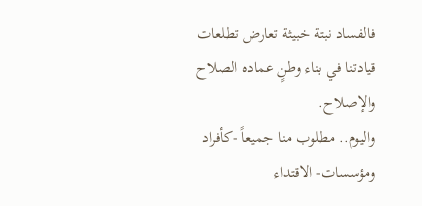فالفساد نبتة خبيثة تعارض تطلعات قيادتنا في بناء وطنٍ عماده الصلاح والإصلاح.
واليوم.. مطلوب منا جميعاً -كأفراد ومؤسسات- الاقتداء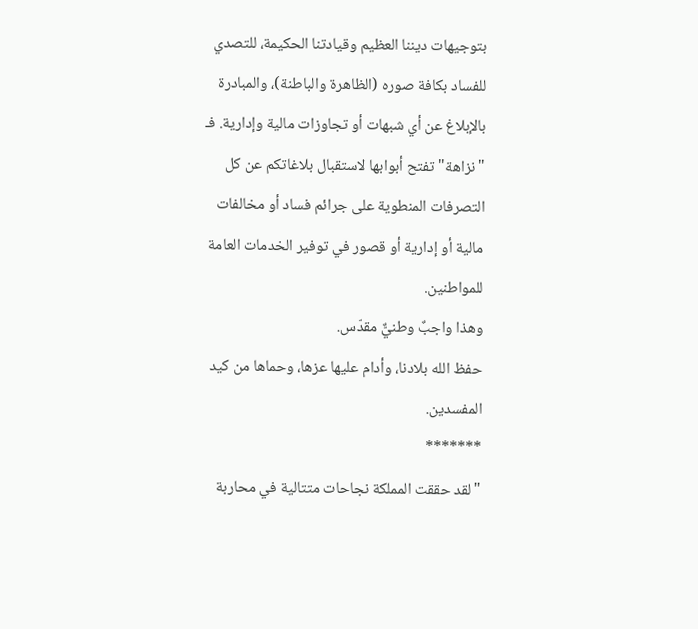بتوجيهات ديننا العظيم وقيادتنا الحكيمة، للتصدي للفساد بكافة صوره (الظاهرة والباطنة)، والمبادرة بالإبلاغ عن أي شبهات أو تجاوزات مالية وإدارية. فـ "نزاهة" تفتح أبوابها لاستقبال بلاغاتكم عن كل التصرفات المنطوية على جرائم فساد أو مخالفات مالية أو إدارية أو قصور في توفير الخدمات العامة للمواطنين.
وهذا واجبٌ وطنيٌّ مقدّس.
حفظ الله بلادنا، وأدام عليها عزها، وحماها من كيد المفسدين.
*******
"لقد حققت المملكة نجاحات متتالية في محاربة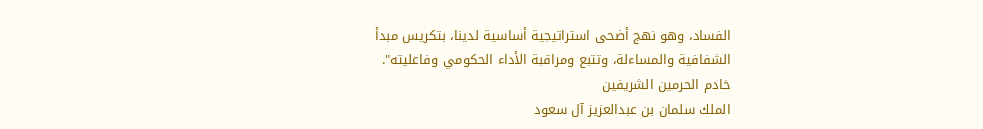الفساد، وهو نهج أضحى استراتيجية أساسية لدينا، بتكريس مبدأ الشفافية والمساءلة، وتتبع ومراقبة الأداء الحكومي وفاعليته".
خادم الحرمين الشريفين
الملك سلمان بن عبدالعزيز آل سعود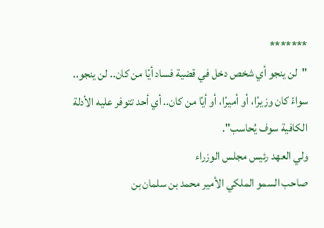*******
"لن ينجو أي شخص دخل في قضية فساد أيًا من كان.. لن ينجو.. سواءً كان وزيرًا، أو أميرًا، أو أيًا من كان.. أي أحد تتوفر عليه الأدلة الكافية سوف يُحاسب".
ولي العهد رئيس مجلس الوزراء
صاحب السمو الملكي الأمير محمد بن سلمان بن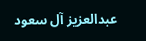عبدالعزيز آل سعود